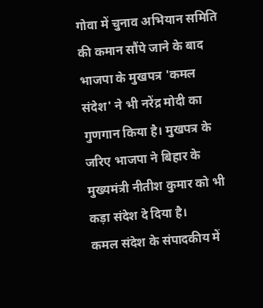गोवा में चुनाव अभियान समिति की कमान सौंपे जाने के बाद भाजपा के मुखपत्र 'कमल संदेश' ने भी नरेंद्र मोदी का गुणगान किया है। मुखपत्र के जरिए भाजपा ने बिहार के मुख्यमंत्री नीतीश कुमार को भी कड़ा संदेश दे दिया है।
कमल संदेश के संपादकीय में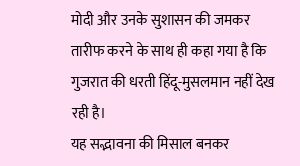मोदी और उनके सुशासन की जमकर तारीफ करने के साथ ही कहा गया है कि गुजरात की धरती हिंदू-मुसलमान नहीं देख रही है।
यह सद्भावना की मिसाल बनकर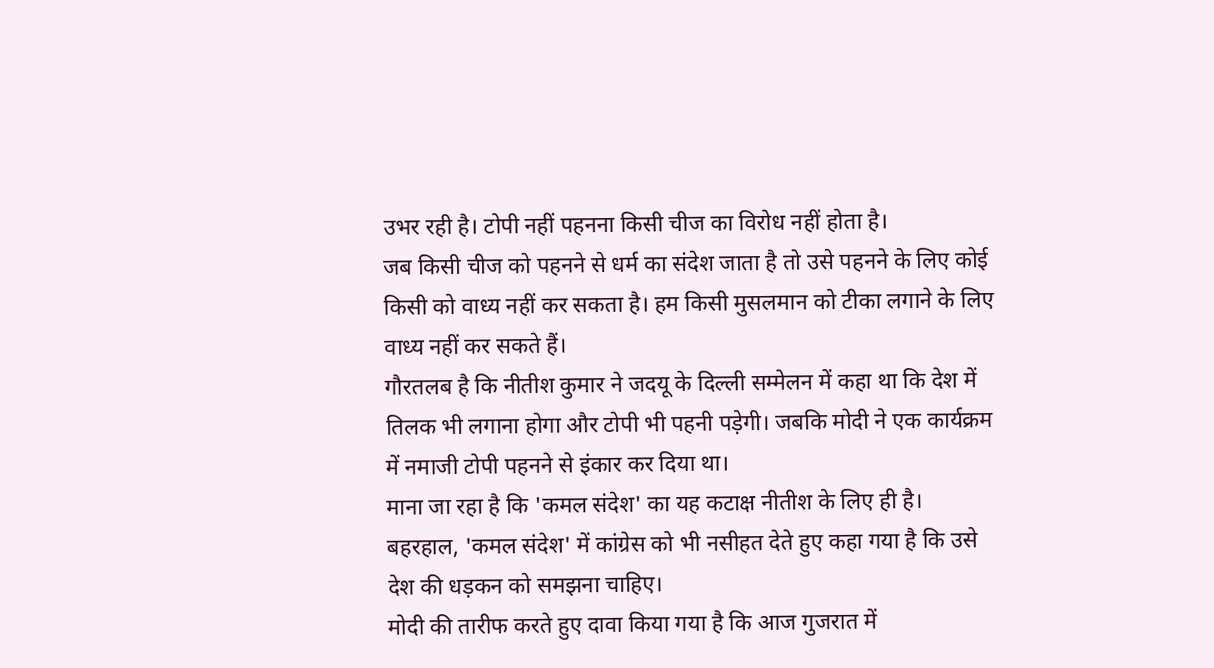उभर रही है। टोपी नहीं पहनना किसी चीज का विरोध नहीं होता है।
जब किसी चीज को पहनने से धर्म का संदेश जाता है तो उसे पहनने के लिए कोई किसी को वाध्य नहीं कर सकता है। हम किसी मुसलमान को टीका लगाने के लिए वाध्य नहीं कर सकते हैं।
गौरतलब है कि नीतीश कुमार ने जदयू के दिल्ली सम्मेलन में कहा था कि देश में तिलक भी लगाना होगा और टोपी भी पहनी पड़ेगी। जबकि मोदी ने एक कार्यक्रम में नमाजी टोपी पहनने से इंकार कर दिया था।
माना जा रहा है कि 'कमल संदेश' का यह कटाक्ष नीतीश के लिए ही है।
बहरहाल, 'कमल संदेश' में कांग्रेस को भी नसीहत देते हुए कहा गया है कि उसे देश की धड़कन को समझना चाहिए।
मोदी की तारीफ करते हुए दावा किया गया है कि आज गुजरात में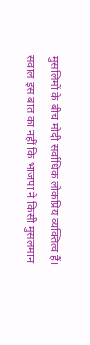मुसलिमों के बीच मोदी सर्वाधिक लोकप्रिय व्यक्तित्व हैं। सवाल इस बात का नहीं कि भाजपा ने किसी मुसलमान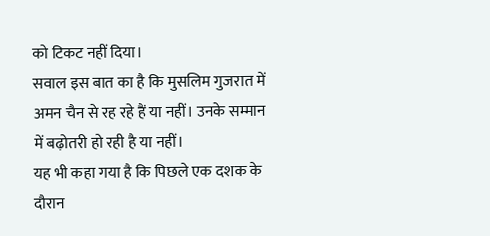को टिकट नहीं दिया।
सवाल इस बात का है कि मुसलिम गुजरात में अमन चैन से रह रहे हैं या नहीं। उनके सम्मान में बढ़ोतरी हो रही है या नहीं।
यह भी कहा गया है कि पिछले एक दशक के दौरान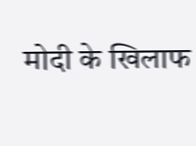मोदी के खिलाफ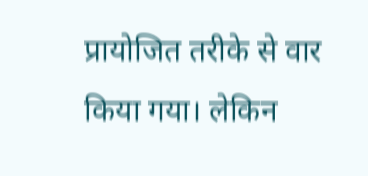प्रायोजित तरीके से वार किया गया। लेकिन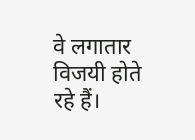वे लगातार विजयी होते रहे हैं।